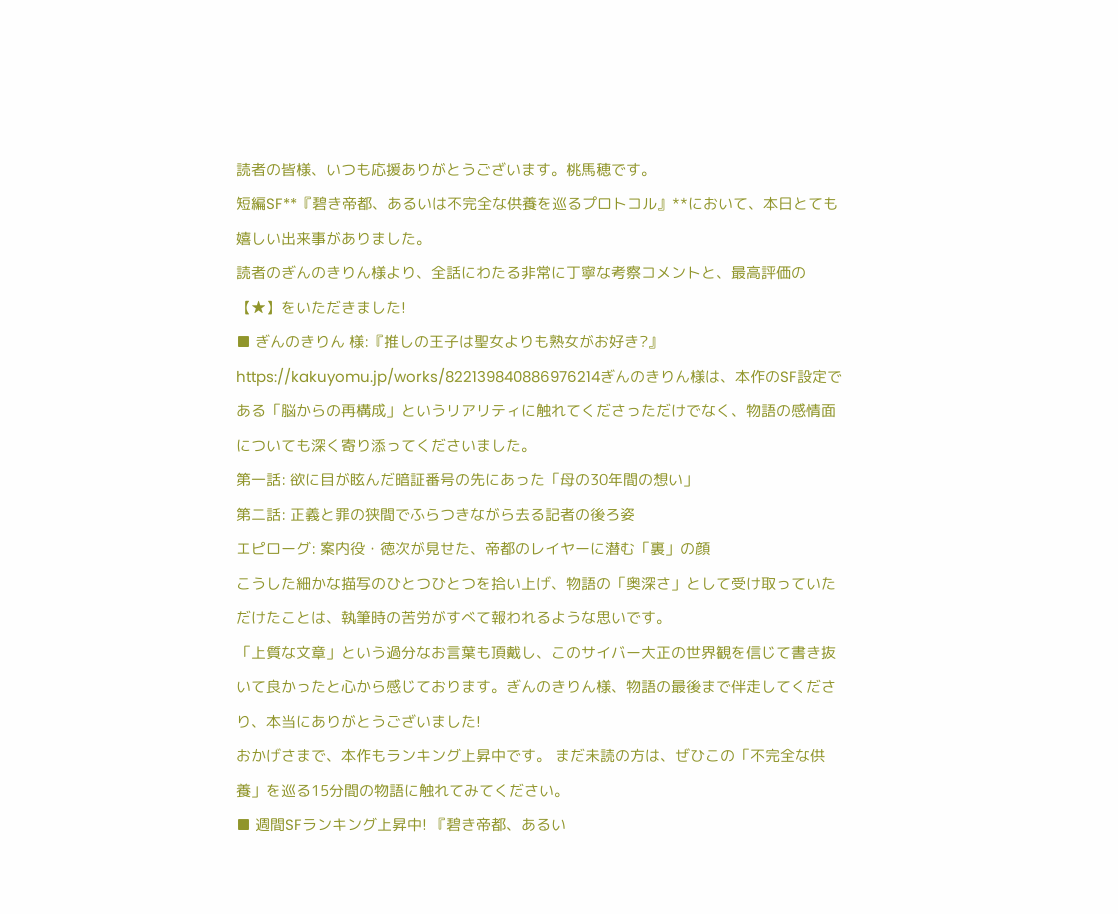読者の皆様、いつも応援ありがとうございます。桃馬穂です。
短編SF**『碧き帝都、あるいは不完全な供養を巡るプロトコル』**において、本日とても嬉しい出来事がありました。
読者のぎんのきりん様より、全話にわたる非常に丁寧な考察コメントと、最高評価の【★】をいただきました!
■ ぎんのきりん 様:『推しの王子は聖女よりも熟女がお好き?』
https://kakuyomu.jp/works/822139840886976214ぎんのきりん様は、本作のSF設定である「脳からの再構成」というリアリティに触れてくださっただけでなく、物語の感情面についても深く寄り添ってくださいました。
第一話: 欲に目が眩んだ暗証番号の先にあった「母の30年間の想い」
第二話: 正義と罪の狭間でふらつきながら去る記者の後ろ姿
エピローグ: 案内役・徳次が見せた、帝都のレイヤーに潜む「裏」の顔
こうした細かな描写のひとつひとつを拾い上げ、物語の「奥深さ」として受け取っていただけたことは、執筆時の苦労がすべて報われるような思いです。
「上質な文章」という過分なお言葉も頂戴し、このサイバー大正の世界観を信じて書き抜いて良かったと心から感じております。ぎんのきりん様、物語の最後まで伴走してくださり、本当にありがとうございました!
おかげさまで、本作もランキング上昇中です。 まだ未読の方は、ぜひこの「不完全な供養」を巡る15分間の物語に触れてみてください。
■ 週間SFランキング上昇中! 『碧き帝都、あるい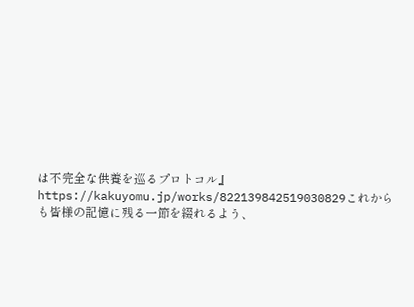は不完全な供養を巡るプロトコル』
https://kakuyomu.jp/works/822139842519030829これからも皆様の記憶に残る一節を綴れるよう、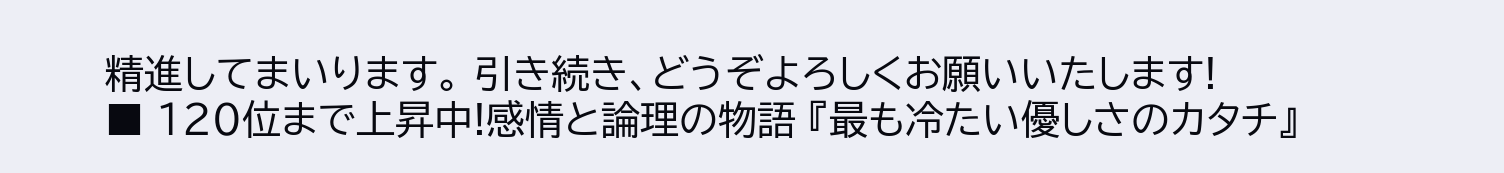精進してまいります。 引き続き、どうぞよろしくお願いいたします!
■ 120位まで上昇中!感情と論理の物語 『最も冷たい優しさのカタチ』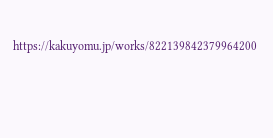https://kakuyomu.jp/works/822139842379964200